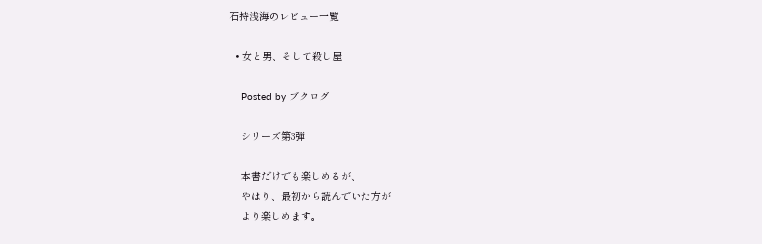石持浅海のレビュー一覧

  • 女と男、そして殺し屋

    Posted by ブクログ

    シリーズ第3弾

    本書だけでも楽しめるが、
    やはり、最初から読んでいた方が
    より楽しめます。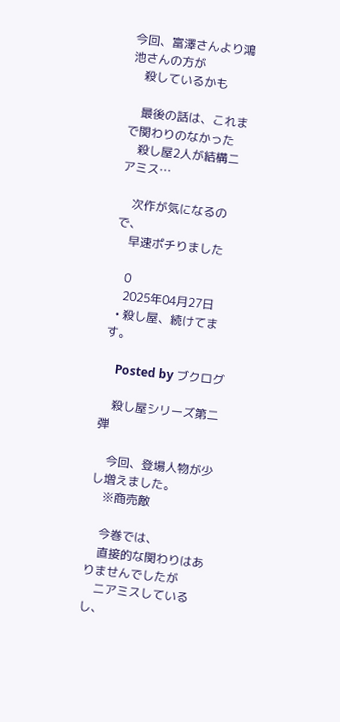今回、富澤さんより鴻池さんの方が
    殺しているかも

    最後の話は、これまで関わりのなかった
    殺し屋2人が結構ニアミス…

    次作が気になるので、
    早速ポチりました

    0
    2025年04月27日
  • 殺し屋、続けてます。

    Posted by ブクログ

    殺し屋シリーズ第二弾

    今回、登場人物が少し増えました。
    ※商売敵

    今巻では、
    直接的な関わりはありませんでしたが
    ニアミスしているし、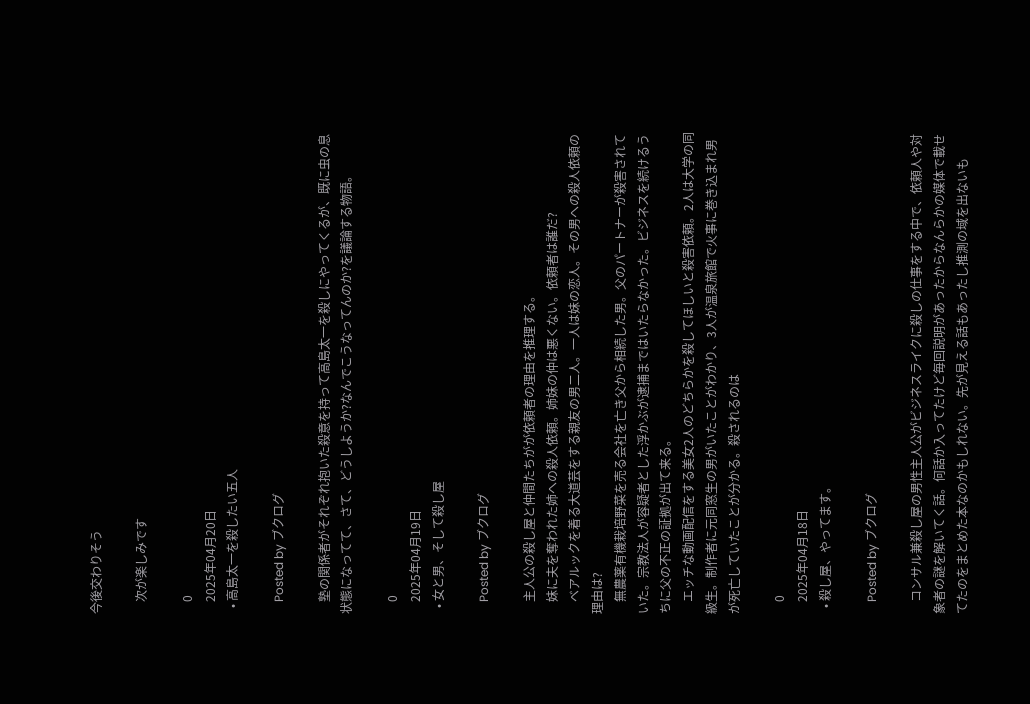今後交わりそう

    次が楽しみです

    0
    2025年04月20日
  • 高島太一を殺したい五人

    Posted by ブクログ

    塾の関係者がそれぞれ抱いた殺意を持って高島太一を殺しにやってくるが、既に虫の息状態になってて、さて、どうしようか?なんでこうなってんのか?を議論する物語。

    0
    2025年04月19日
  • 女と男、そして殺し屋

    Posted by ブクログ

    主人公の殺し屋と仲間たちがが依頼者の理由を推理する。
    妹に夫を奪われた姉への殺人依頼。姉妹の仲は悪くない。依頼者は誰だ?
    ベアルックを着る大道芸をする親友の男二人。一人は妹の恋人。その男への殺人依頼の理由は?
    無農薬有機栽培野菜を売る会社を亡き父から相続した男。父のパートナーが殺害されていた。宗教法人が容疑者とした浮かぶが逮捕まではいたらなかった。ビジネスを続けるうちに父の不正の証拠が出て来る。
    エッチな動画配信をする美女2人のどちらかを殺してほしいと殺害依頼。2人は大学の同級生。制作者に元同窓生の男がいたことがわかり、3人が温泉旅館で火事に巻き込まれ男が死亡していたことが分かる。殺されるのは

    0
    2025年04月18日
  • 殺し屋、やってます。

    Posted by ブクログ

    コンサル兼殺し屋の男性主人公がビジネスライクに殺しの仕事をする中で、依頼人や対象者の謎を解いてく話。何話か入ってたけど毎回説明があったからなんらかの媒体で載せてたのをまとめた本なのかもしれない。先が見える話もあったし推測の域を出ないも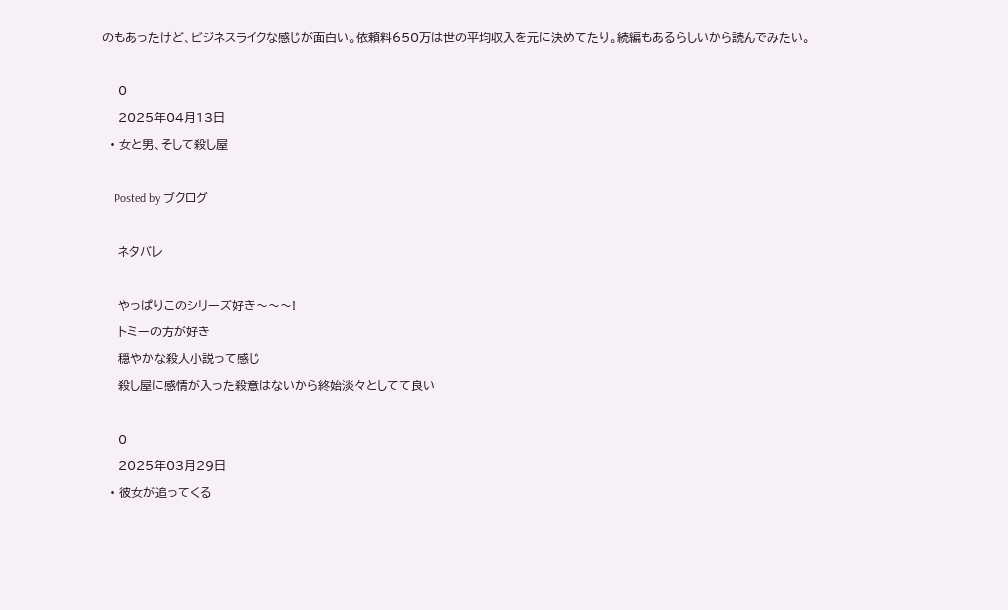のもあったけど、ビジネスライクな感じが面白い。依頼料650万は世の平均収入を元に決めてたり。続編もあるらしいから読んでみたい。

    0
    2025年04月13日
  • 女と男、そして殺し屋

    Posted by ブクログ

    ネタバレ

    やっぱりこのシリーズ好き〜〜〜!
    トミーの方が好き
    穏やかな殺人小説って感じ
    殺し屋に感情が入った殺意はないから終始淡々としてて良い

    0
    2025年03月29日
  • 彼女が追ってくる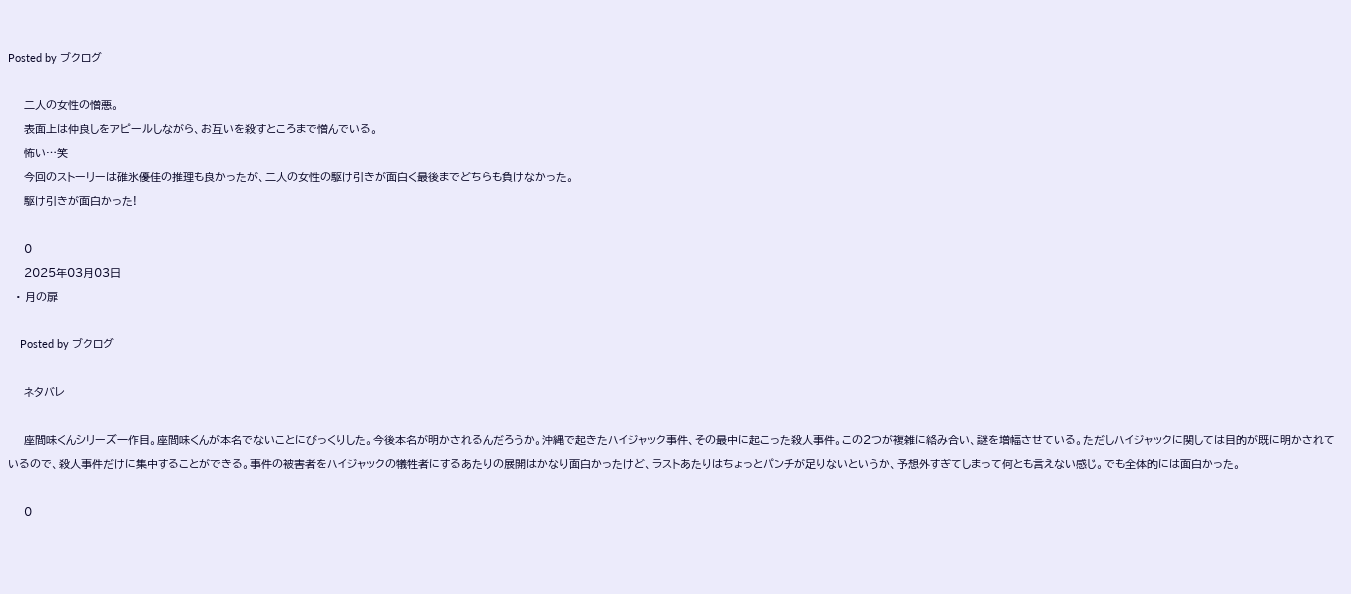Posted by ブクログ

    二人の女性の憎悪。
    表面上は仲良しをアピールしながら、お互いを殺すところまで憎んでいる。
    怖い…笑
    今回のストーリーは碓氷優佳の推理も良かったが、二人の女性の駆け引きが面白く最後までどちらも負けなかった。
    駆け引きが面白かった!

    0
    2025年03月03日
  • 月の扉

    Posted by ブクログ

    ネタバレ

    座間味くんシリーズ一作目。座間味くんが本名でないことにびっくりした。今後本名が明かされるんだろうか。沖縄で起きたハイジャック事件、その最中に起こった殺人事件。この2つが複雑に絡み合い、謎を増幅させている。ただしハイジャックに関しては目的が既に明かされているので、殺人事件だけに集中することができる。事件の被害者をハイジャックの犠牲者にするあたりの展開はかなり面白かったけど、ラストあたりはちょっとパンチが足りないというか、予想外すぎてしまって何とも言えない感じ。でも全体的には面白かった。

    0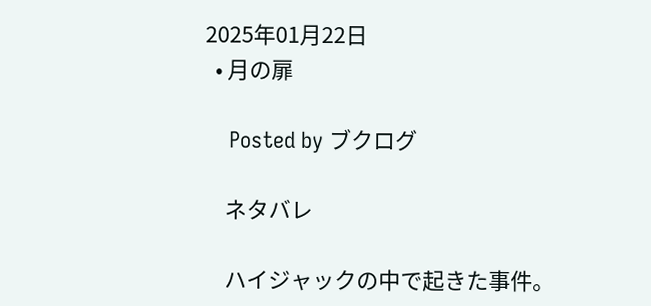2025年01月22日
  • 月の扉

    Posted by ブクログ

    ネタバレ

    ハイジャックの中で起きた事件。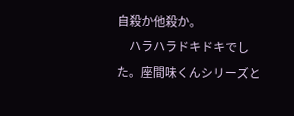自殺か他殺か。
    ハラハラドキドキでした。座間味くんシリーズと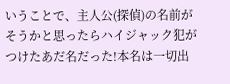いうことで、主人公(探偵)の名前がそうかと思ったらハイジャック犯がつけたあだ名だった!本名は一切出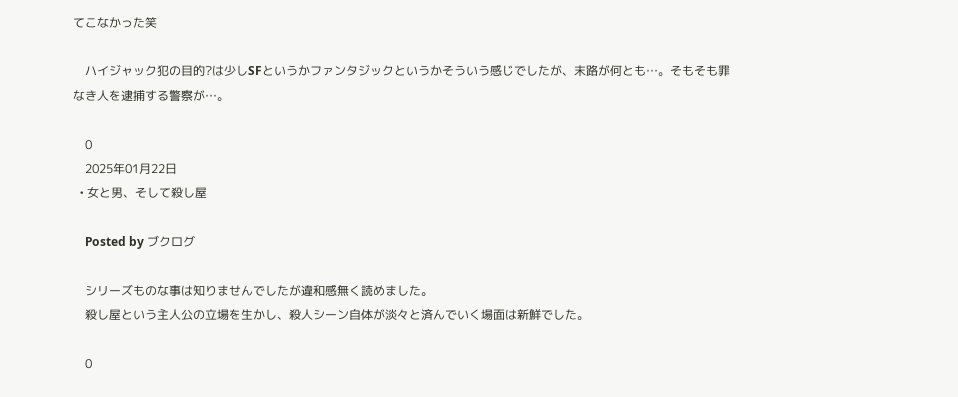てこなかった笑

    ハイジャック犯の目的?は少しSFというかファンタジックというかそういう感じでしたが、末路が何とも…。そもそも罪なき人を逮捕する警察が…。

    0
    2025年01月22日
  • 女と男、そして殺し屋

    Posted by ブクログ

    シリーズものな事は知りませんでしたが違和感無く読めました。
    殺し屋という主人公の立場を生かし、殺人シーン自体が淡々と済んでいく場面は新鮮でした。

    0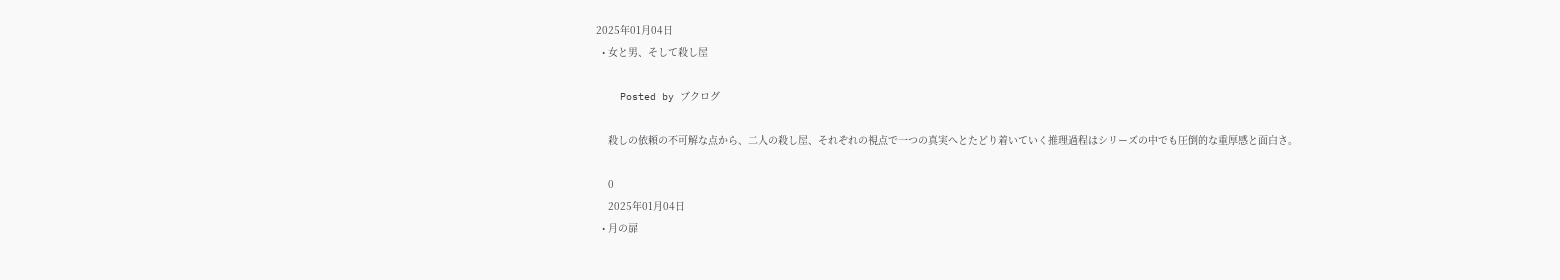2025年01月04日
  • 女と男、そして殺し屋

    Posted by ブクログ

    殺しの依頼の不可解な点から、二人の殺し屋、それぞれの視点で一つの真実へとたどり着いていく推理過程はシリーズの中でも圧倒的な重厚感と面白さ。

    0
    2025年01月04日
  • 月の扉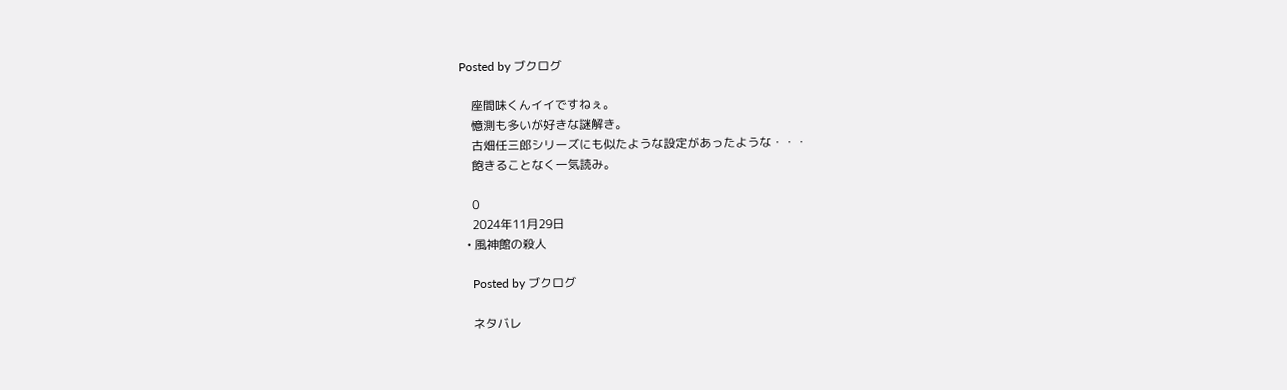Posted by ブクログ

    座間味くんイイですねぇ。
    憶測も多いが好きな謎解き。
    古畑任三郎シリーズにも似たような設定があったような・・・
    飽きることなく一気読み。

    0
    2024年11月29日
  • 風神館の殺人

    Posted by ブクログ

    ネタバレ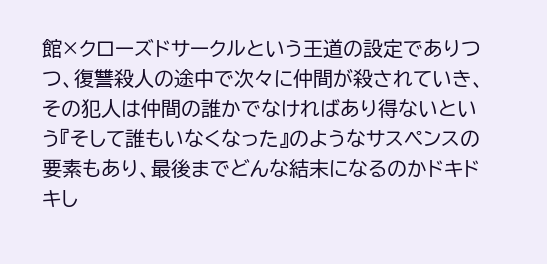館×クローズドサークルという王道の設定でありつつ、復讐殺人の途中で次々に仲間が殺されていき、その犯人は仲間の誰かでなければあり得ないという『そして誰もいなくなった』のようなサスペンスの要素もあり、最後までどんな結末になるのかドキドキし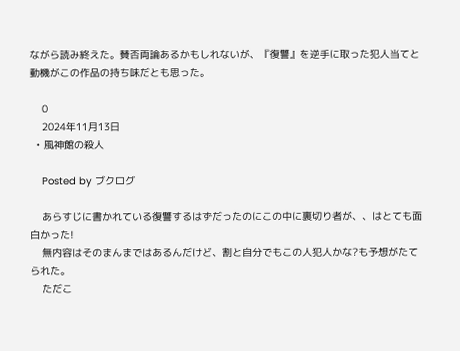ながら読み終えた。賛否両論あるかもしれないが、『復讐』を逆手に取った犯人当てと動機がこの作品の持ち味だとも思った。

    0
    2024年11月13日
  • 風神館の殺人

    Posted by ブクログ

    あらすじに書かれている復讐するはずだったのにこの中に裏切り者が、、はとても面白かった!
    無内容はそのまんまではあるんだけど、割と自分でもこの人犯人かな?も予想がたてられた。
    ただこ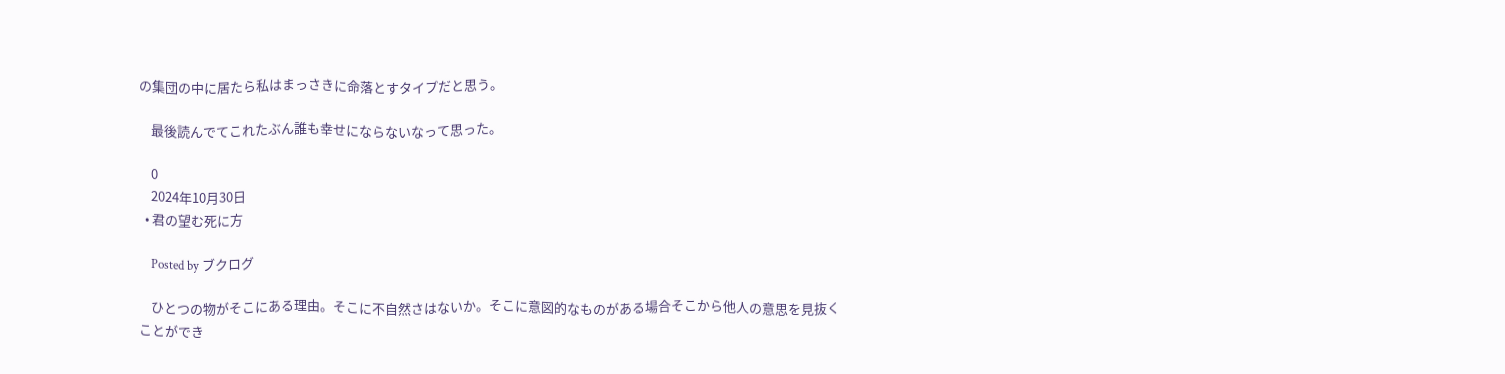の集団の中に居たら私はまっさきに命落とすタイプだと思う。

    最後読んでてこれたぶん誰も幸せにならないなって思った。

    0
    2024年10月30日
  • 君の望む死に方

    Posted by ブクログ

    ひとつの物がそこにある理由。そこに不自然さはないか。そこに意図的なものがある場合そこから他人の意思を見抜くことができ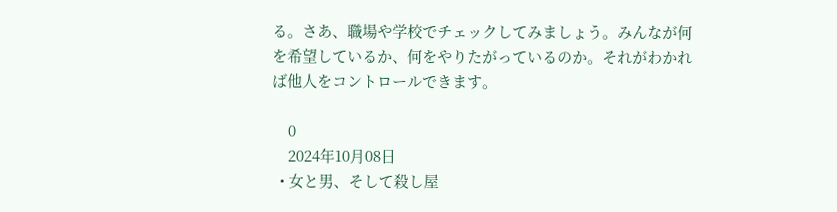る。さあ、職場や学校でチェックしてみましょう。みんなが何を希望しているか、何をやりたがっているのか。それがわかれば他人をコントロールできます。

    0
    2024年10月08日
  • 女と男、そして殺し屋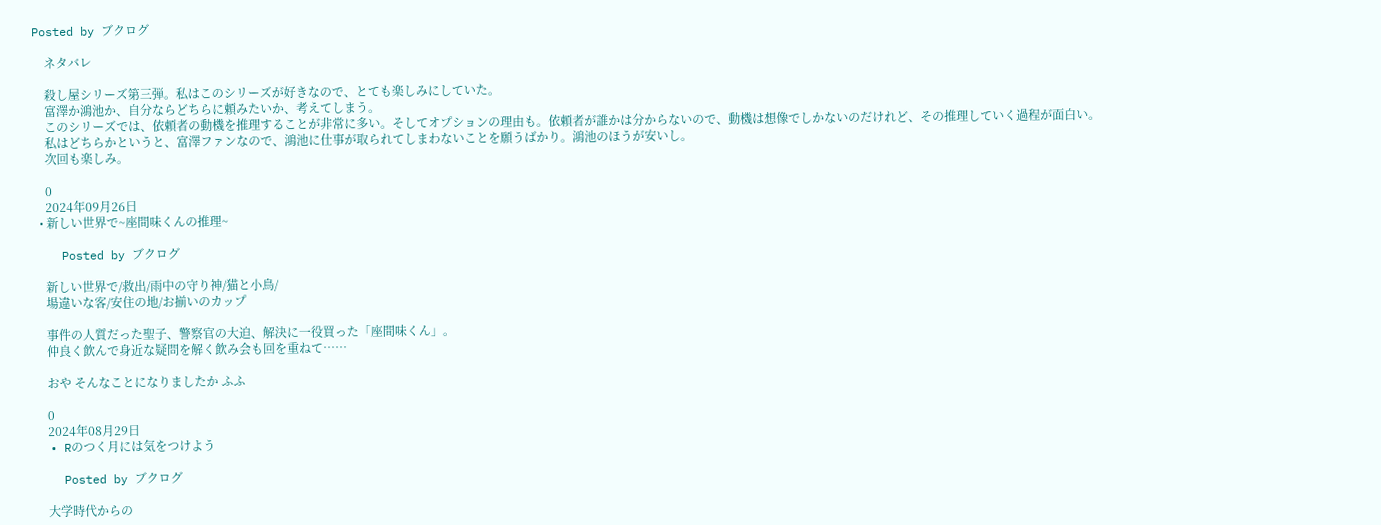Posted by ブクログ

    ネタバレ

    殺し屋シリーズ第三弾。私はこのシリーズが好きなので、とても楽しみにしていた。
    富澤か鴻池か、自分ならどちらに頼みたいか、考えてしまう。
    このシリーズでは、依頼者の動機を推理することが非常に多い。そしてオプションの理由も。依頼者が誰かは分からないので、動機は想像でしかないのだけれど、その推理していく過程が面白い。
    私はどちらかというと、富澤ファンなので、鴻池に仕事が取られてしまわないことを願うばかり。鴻池のほうが安いし。
    次回も楽しみ。

    0
    2024年09月26日
  • 新しい世界で~座間味くんの推理~

    Posted by ブクログ

    新しい世界で/救出/雨中の守り神/猫と小鳥/
    場違いな客/安住の地/お揃いのカップ

    事件の人質だった聖子、警察官の大迫、解決に一役買った「座間味くん」。
    仲良く飲んで身近な疑問を解く飲み会も回を重ねて……

    おや そんなことになりましたか ふふ

    0
    2024年08月29日
  • Rのつく月には気をつけよう

    Posted by ブクログ

    大学時代からの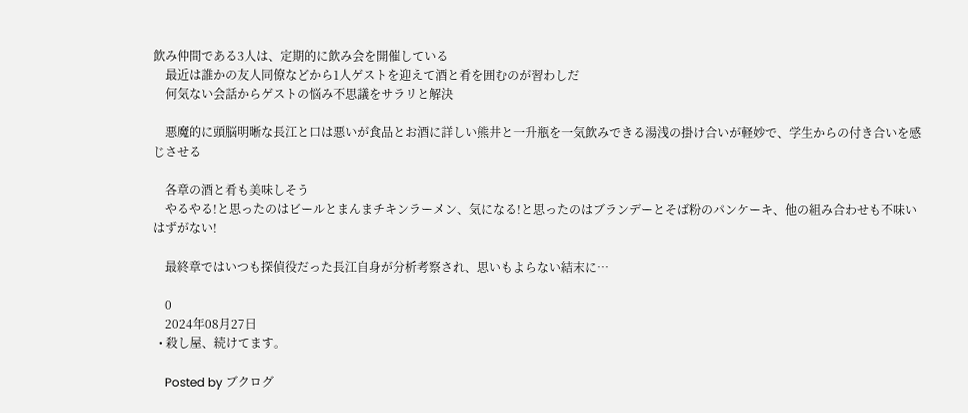飲み仲間である3人は、定期的に飲み会を開催している
    最近は誰かの友人同僚などから1人ゲストを迎えて酒と肴を囲むのが習わしだ
    何気ない会話からゲストの悩み不思議をサラリと解決

    悪魔的に頭脳明晰な長江と口は悪いが食品とお酒に詳しい熊井と一升瓶を一気飲みできる湯浅の掛け合いが軽妙で、学生からの付き合いを感じさせる

    各章の酒と肴も美味しそう
    やるやる!と思ったのはビールとまんまチキンラーメン、気になる!と思ったのはブランデーとそば粉のパンケーキ、他の組み合わせも不味いはずがない!

    最終章ではいつも探偵役だった長江自身が分析考察され、思いもよらない結末に…

    0
    2024年08月27日
  • 殺し屋、続けてます。

    Posted by ブクログ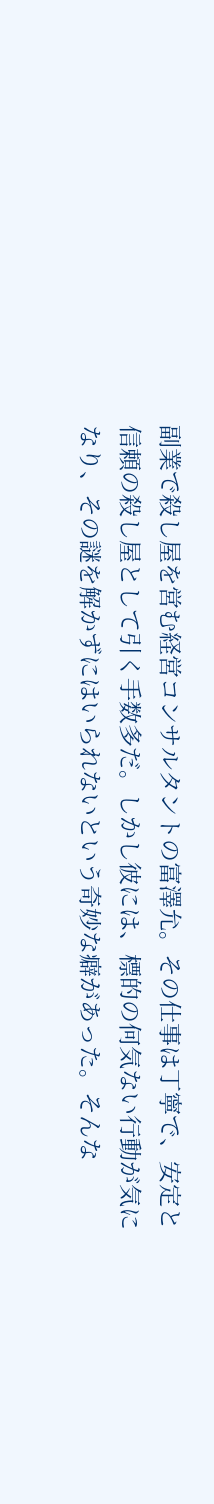副業で殺し屋を営む経営コンサルタントの富澤允。その仕事は丁寧で、安定と信頼の殺し屋として引く手数多だ。しかし彼には、標的の何気ない行動が気になり、その謎を解かずにはいられないという奇妙な癖があった。そんな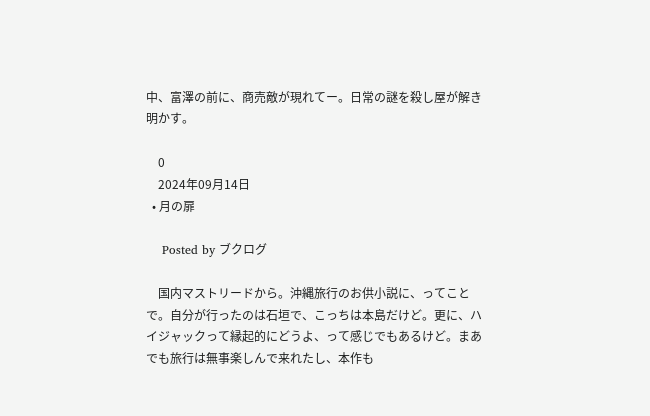中、富澤の前に、商売敵が現れてー。日常の謎を殺し屋が解き明かす。

    0
    2024年09月14日
  • 月の扉

    Posted by ブクログ

    国内マストリードから。沖縄旅行のお供小説に、ってことで。自分が行ったのは石垣で、こっちは本島だけど。更に、ハイジャックって縁起的にどうよ、って感じでもあるけど。まあでも旅行は無事楽しんで来れたし、本作も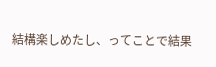結構楽しめたし、ってことで結果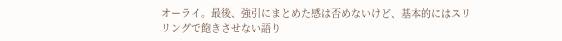オーライ。最後、強引にまとめた感は否めないけど、基本的にはスリリングで飽きさせない語り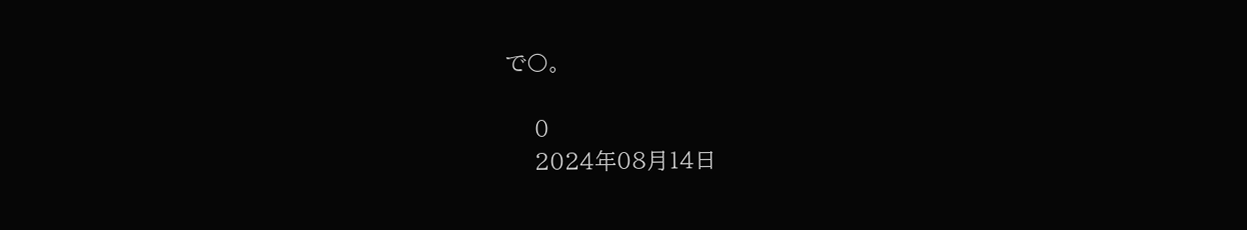で〇。

    0
    2024年08月14日